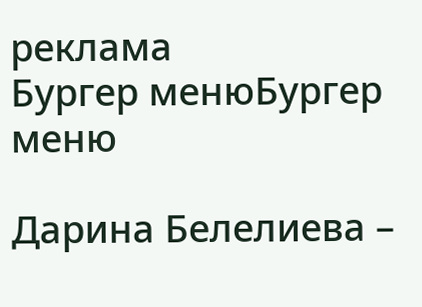реклама
Бургер менюБургер меню

Дарина Белелиева –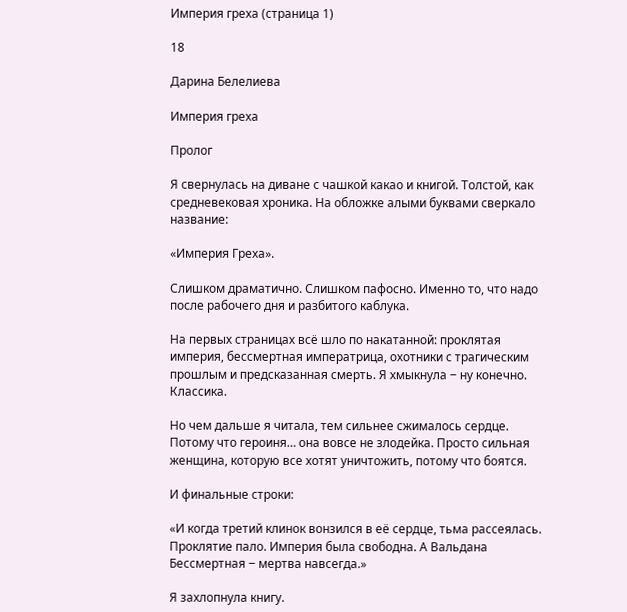Империя греха (страница 1)

18

Дарина Белелиева

Империя греха

Пролог

Я свернулась на диване с чашкой какао и книгой. Толстой, как средневековая хроника. На обложке алыми буквами сверкало название:

«Империя Греха».

Слишком драматично. Слишком пафосно. Именно то, что надо после рабочего дня и разбитого каблука.

На первых страницах всё шло по накатанной: проклятая империя, бессмертная императрица, охотники с трагическим прошлым и предсказанная смерть. Я хмыкнула ‒ ну конечно. Классика.

Но чем дальше я читала, тем сильнее сжималось сердце. Потому что героиня… она вовсе не злодейка. Просто сильная женщина, которую все хотят уничтожить, потому что боятся.

И финальные строки:

«И когда третий клинок вонзился в её сердце, тьма рассеялась. Проклятие пало. Империя была свободна. А Вальдана Бессмертная ‒ мертва навсегда.»

Я захлопнула книгу.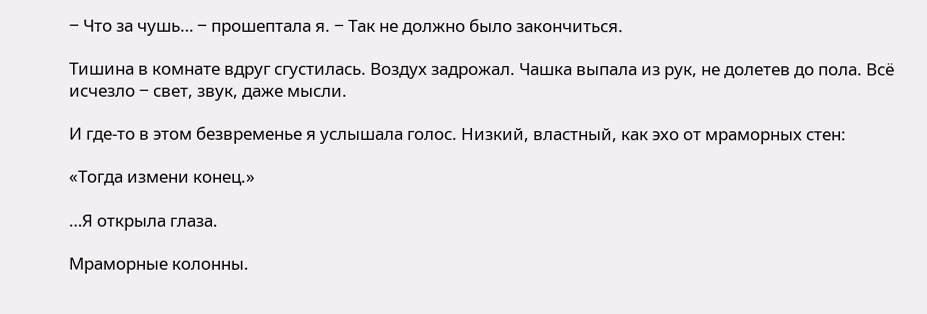‒ Что за чушь… ‒ прошептала я. ‒ Так не должно было закончиться.

Тишина в комнате вдруг сгустилась. Воздух задрожал. Чашка выпала из рук, не долетев до пола. Всё исчезло ‒ свет, звук, даже мысли.

И где-то в этом безвременье я услышала голос. Низкий, властный, как эхо от мраморных стен:

«Тогда измени конец.»

…Я открыла глаза.

Мраморные колонны.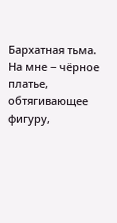Бархатная тьма. На мне ‒ чёрное платье, обтягивающее фигуру,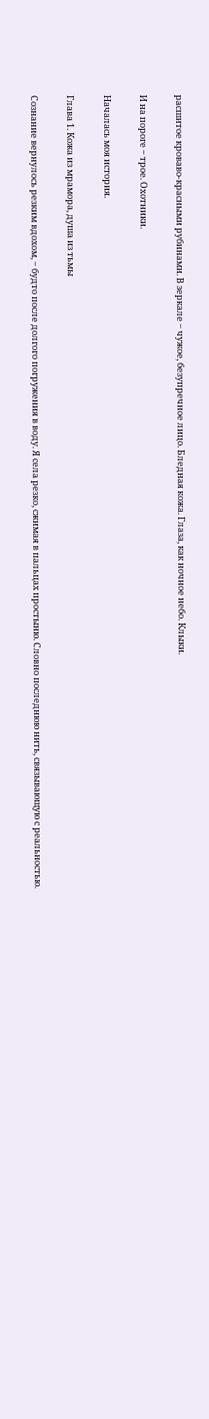расшитое кроваво-красными рубинами. В зеркале ‒ чужое, безупречное лицо. Бледная кожа. Глаза, как ночное небо. Клыки.

И на пороге ‒ трое. Охотники.

Началась моя история.

Глава 1. Кожа из мрамора, душа из тьмы

Сознание вернулось резким вдохом, ‒ будто после долгого погружения в воду. Я села резко, сжимая в пальцах простыню. Словно последнюю нить, связывающую с реальностью.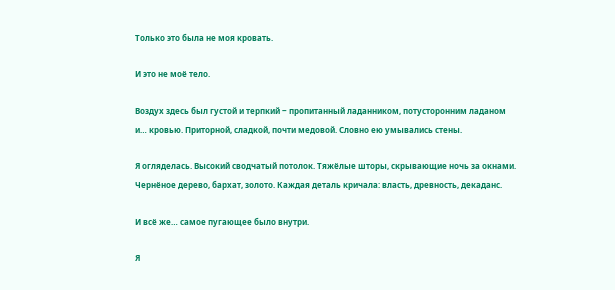Только это была не моя кровать.

И это не моё тело.

Воздух здесь был густой и терпкий ‒ пропитанный ладанником, потусторонним ладаном и… кровью. Приторной, сладкой, почти медовой. Словно ею умывались стены.

Я огляделась. Высокий сводчатый потолок. Тяжёлые шторы, скрывающие ночь за окнами. Чернёное дерево, бархат, золото. Каждая деталь кричала: власть, древность, декаданс.

И всё же… самое пугающее было внутри.

Я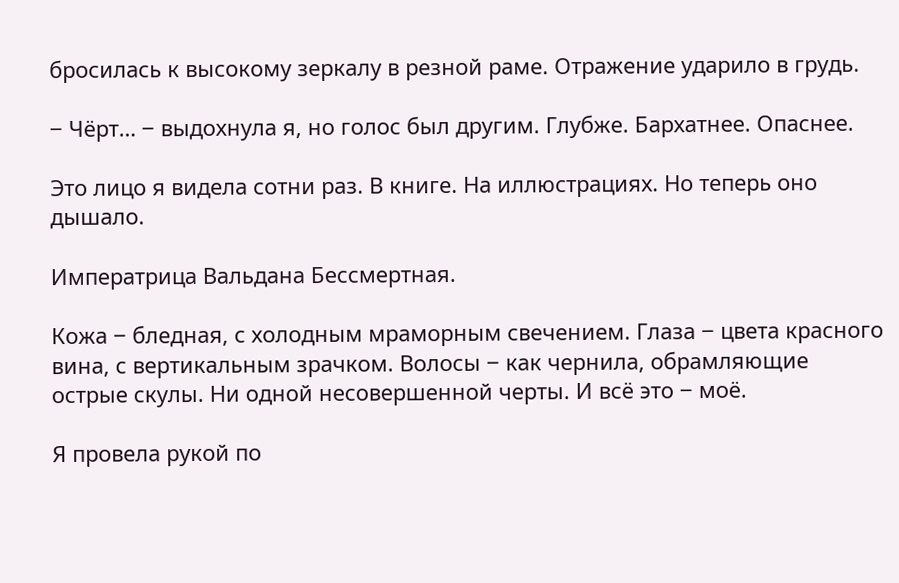бросилась к высокому зеркалу в резной раме. Отражение ударило в грудь.

‒ Чёрт… ‒ выдохнула я, но голос был другим. Глубже. Бархатнее. Опаснее.

Это лицо я видела сотни раз. В книге. На иллюстрациях. Но теперь оно дышало.

Императрица Вальдана Бессмертная.

Кожа ‒ бледная, с холодным мраморным свечением. Глаза ‒ цвета красного вина, с вертикальным зрачком. Волосы ‒ как чернила, обрамляющие острые скулы. Ни одной несовершенной черты. И всё это ‒ моё.

Я провела рукой по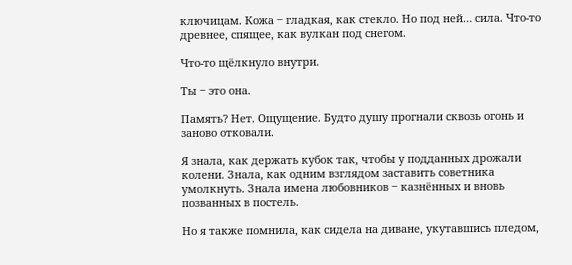ключицам. Кожа ‒ гладкая, как стекло. Но под ней… сила. Что-то древнее, спящее, как вулкан под снегом.

Что-то щёлкнуло внутри.

Ты ‒ это она.

Память? Нет. Ощущение. Будто душу прогнали сквозь огонь и заново отковали.

Я знала, как держать кубок так, чтобы у подданных дрожали колени. Знала, как одним взглядом заставить советника умолкнуть. Знала имена любовников ‒ казнённых и вновь позванных в постель.

Но я также помнила, как сидела на диване, укутавшись пледом,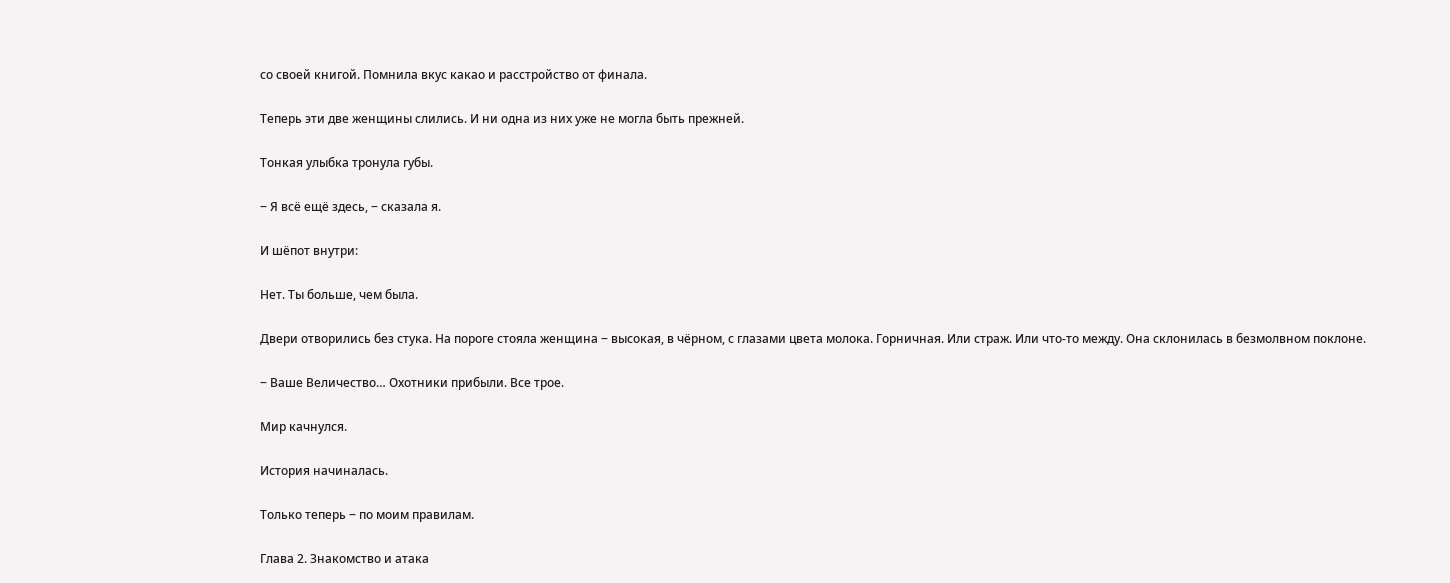со своей книгой. Помнила вкус какао и расстройство от финала.

Теперь эти две женщины слились. И ни одна из них уже не могла быть прежней.

Тонкая улыбка тронула губы.

‒ Я всё ещё здесь, ‒ сказала я.

И шёпот внутри:

Нет. Ты больше, чем была.

Двери отворились без стука. На пороге стояла женщина ‒ высокая, в чёрном, с глазами цвета молока. Горничная. Или страж. Или что-то между. Она склонилась в безмолвном поклоне.

‒ Ваше Величество… Охотники прибыли. Все трое.

Мир качнулся.

История начиналась.

Только теперь ‒ по моим правилам.

Глава 2. Знакомство и атака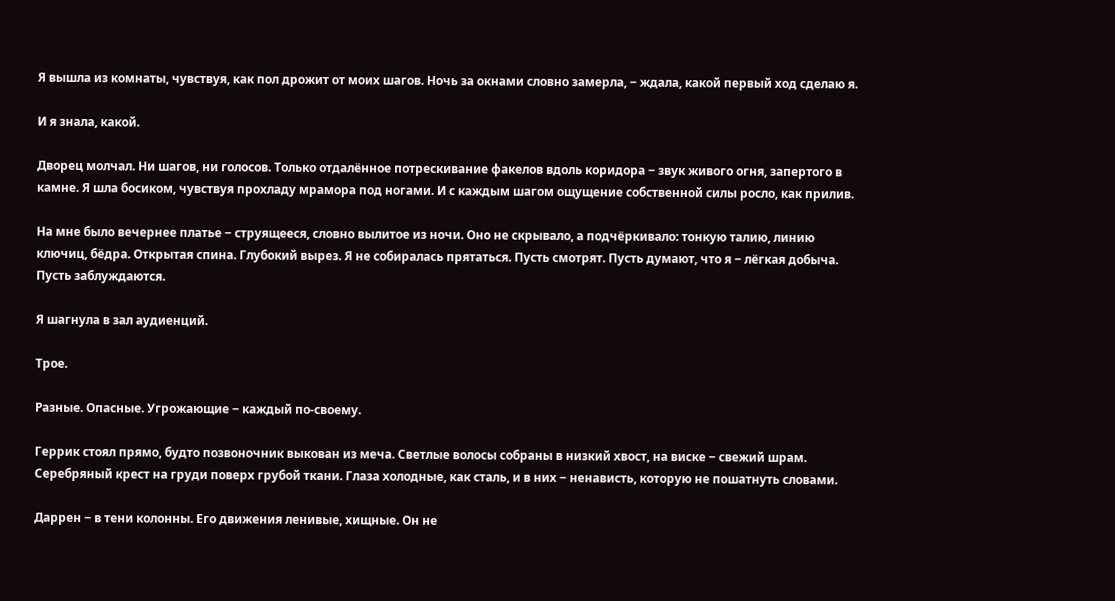Я вышла из комнаты, чувствуя, как пол дрожит от моих шагов. Ночь за окнами словно замерла, ‒ ждала, какой первый ход сделаю я.

И я знала, какой.

Дворец молчал. Ни шагов, ни голосов. Только отдалённое потрескивание факелов вдоль коридора ‒ звук живого огня, запертого в камне. Я шла босиком, чувствуя прохладу мрамора под ногами. И с каждым шагом ощущение собственной силы росло, как прилив.

На мне было вечернее платье ‒ струящееся, словно вылитое из ночи. Оно не скрывало, а подчёркивало: тонкую талию, линию ключиц, бёдра. Открытая спина. Глубокий вырез. Я не собиралась прятаться. Пусть смотрят. Пусть думают, что я ‒ лёгкая добыча. Пусть заблуждаются.

Я шагнула в зал аудиенций.

Трое.

Разные. Опасные. Угрожающие ‒ каждый по-своему.

Геррик стоял прямо, будто позвоночник выкован из меча. Светлые волосы собраны в низкий хвост, на виске ‒ свежий шрам. Серебряный крест на груди поверх грубой ткани. Глаза холодные, как сталь, и в них ‒ ненависть, которую не пошатнуть словами.

Даррен ‒ в тени колонны. Его движения ленивые, хищные. Он не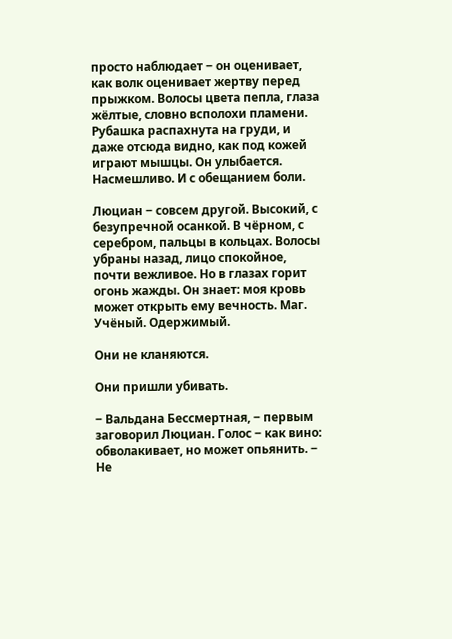просто наблюдает ‒ он оценивает, как волк оценивает жертву перед прыжком. Волосы цвета пепла, глаза жёлтые, словно всполохи пламени. Рубашка распахнута на груди, и даже отсюда видно, как под кожей играют мышцы. Он улыбается. Насмешливо. И с обещанием боли.

Люциан ‒ совсем другой. Высокий, с безупречной осанкой. В чёрном, с серебром, пальцы в кольцах. Волосы убраны назад, лицо спокойное, почти вежливое. Но в глазах горит огонь жажды. Он знает: моя кровь может открыть ему вечность. Маг. Учёный. Одержимый.

Они не кланяются.

Они пришли убивать.

‒ Вальдана Бессмертная, ‒ первым заговорил Люциан. Голос ‒ как вино: обволакивает, но может опьянить. ‒ Не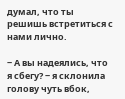думал, что ты решишь встретиться с нами лично.

‒ А вы надеялись, что я сбегу? ‒ я склонила голову чуть вбок,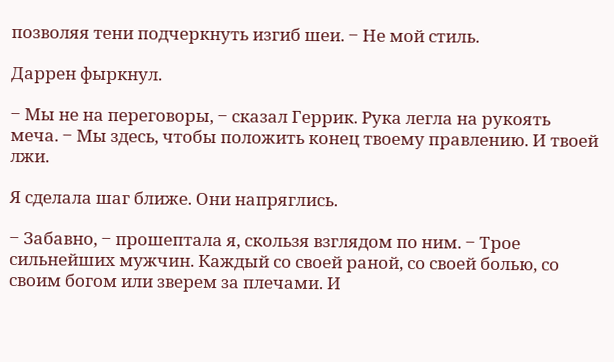позволяя тени подчеркнуть изгиб шеи. ‒ Не мой стиль.

Даррен фыркнул.

‒ Мы не на переговоры, ‒ сказал Геррик. Рука легла на рукоять меча. ‒ Мы здесь, чтобы положить конец твоему правлению. И твоей лжи.

Я сделала шаг ближе. Они напряглись.

‒ Забавно, ‒ прошептала я, скользя взглядом по ним. ‒ Трое сильнейших мужчин. Каждый со своей раной, со своей болью, со своим богом или зверем за плечами. И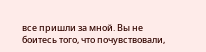все пришли за мной. Вы не боитесь того, что почувствовали,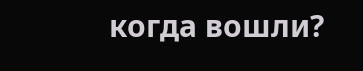когда вошли?